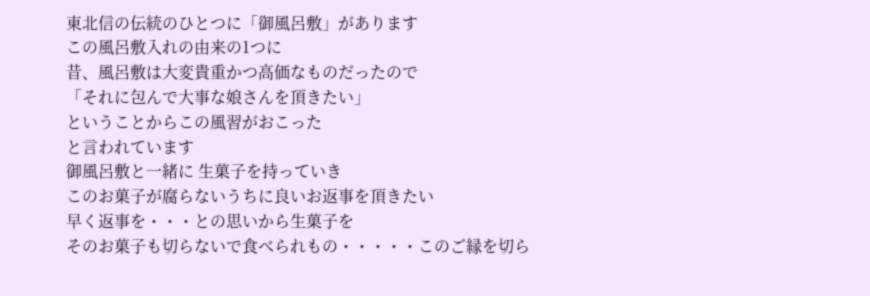東北信の伝統のひとつに「御風呂敷」があります
この風呂敷入れの由来の1つに
昔、風呂敷は大変貴重かつ高価なものだったので
「それに包んで大事な娘さんを頂きたい」
ということからこの風習がおこった
と言われています
御風呂敷と一緒に 生菓子を持っていき
このお菓子が腐らないうちに良いお返事を頂きたい
早く返事を・・・との思いから生菓子を
そのお菓子も切らないで食べられもの・・・・・このご縁を切ら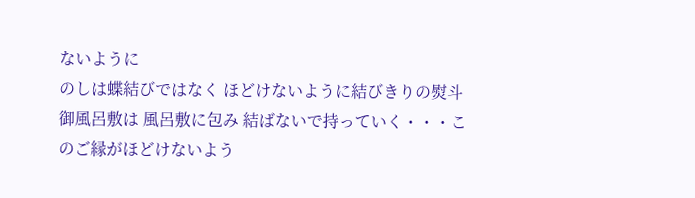ないように
のしは蝶結びではなく ほどけないように結びきりの熨斗
御風呂敷は 風呂敷に包み 結ばないで持っていく・・・このご縁がほどけないよう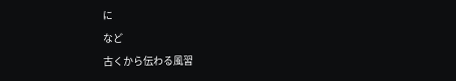に
など
古くから伝わる風習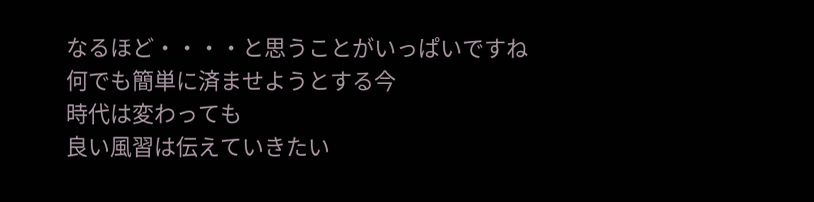なるほど・・・・と思うことがいっぱいですね
何でも簡単に済ませようとする今
時代は変わっても
良い風習は伝えていきたい